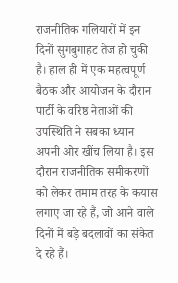राजनीतिक गलियारों में इन दिनों सुगबुगाहट तेज हो चुकी है। हाल ही में एक महत्वपूर्ण बैठक और आयोजन के दौरान पार्टी के वरिष्ठ नेताओं की उपस्थिति ने सबका ध्यान अपनी ओर खींच लिया है। इस दौरान राजनीतिक समीकरणों को लेकर तमाम तरह के कयास लगाए जा रहे हैं, जो आने वाले दिनों में बड़े बदलावों का संकेत दे रहे हैं।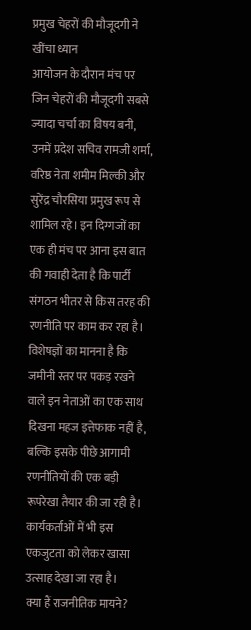प्रमुख चेहरों की मौजूदगी ने खींचा ध्यान
आयोजन के दौरान मंच पर जिन चेहरों की मौजूदगी सबसे ज्यादा चर्चा का विषय बनी, उनमें प्रदेश सचिव रामजी शर्मा, वरिष्ठ नेता शमीम मिल्की और सुरेंद्र चौरसिया प्रमुख रूप से शामिल रहे। इन दिग्गजों का एक ही मंच पर आना इस बात की गवाही देता है कि पार्टी संगठन भीतर से किस तरह की रणनीति पर काम कर रहा है।
विशेषज्ञों का मानना है कि जमीनी स्तर पर पकड़ रखने वाले इन नेताओं का एक साथ दिखना महज इत्तेफाक नहीं है, बल्कि इसके पीछे आगामी रणनीतियों की एक बड़ी रूपरेखा तैयार की जा रही है। कार्यकर्ताओं में भी इस एकजुटता को लेकर खासा उत्साह देखा जा रहा है।
क्या हैं राजनीतिक मायने?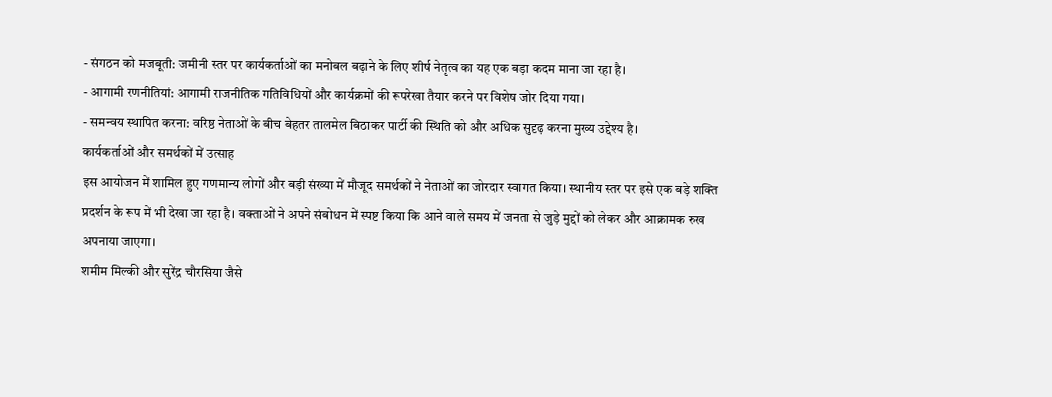- संगठन को मजबूती: जमीनी स्तर पर कार्यकर्ताओं का मनोबल बढ़ाने के लिए शीर्ष नेतृत्व का यह एक बड़ा कदम माना जा रहा है।
- आगामी रणनीतियां: आगामी राजनीतिक गतिविधियों और कार्यक्रमों की रूपरेखा तैयार करने पर विशेष जोर दिया गया।
- समन्वय स्थापित करना: वरिष्ठ नेताओं के बीच बेहतर तालमेल बिठाकर पार्टी की स्थिति को और अधिक सुदृढ़ करना मुख्य उद्देश्य है।
कार्यकर्ताओं और समर्थकों में उत्साह
इस आयोजन में शामिल हुए गणमान्य लोगों और बड़ी संख्या में मौजूद समर्थकों ने नेताओं का जोरदार स्वागत किया। स्थानीय स्तर पर इसे एक बड़े शक्ति प्रदर्शन के रूप में भी देखा जा रहा है। वक्ताओं ने अपने संबोधन में स्पष्ट किया कि आने वाले समय में जनता से जुड़े मुद्दों को लेकर और आक्रामक रुख अपनाया जाएगा।
शमीम मिल्की और सुरेंद्र चौरसिया जैसे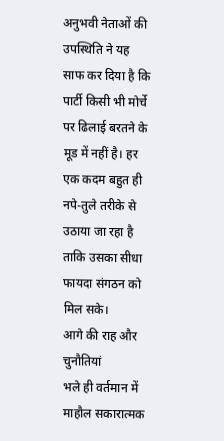अनुभवी नेताओं की उपस्थिति ने यह साफ कर दिया है कि पार्टी किसी भी मोर्चे पर ढिलाई बरतने के मूड में नहीं है। हर एक कदम बहुत ही नपे-तुले तरीके से उठाया जा रहा है ताकि उसका सीधा फायदा संगठन को मिल सके।
आगे की राह और चुनौतियां
भले ही वर्तमान में माहौल सकारात्मक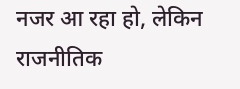नजर आ रहा हो, लेकिन राजनीतिक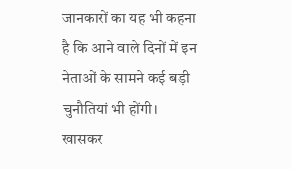जानकारों का यह भी कहना है कि आने वाले दिनों में इन नेताओं के सामने कई बड़ी चुनौतियां भी होंगी। खासकर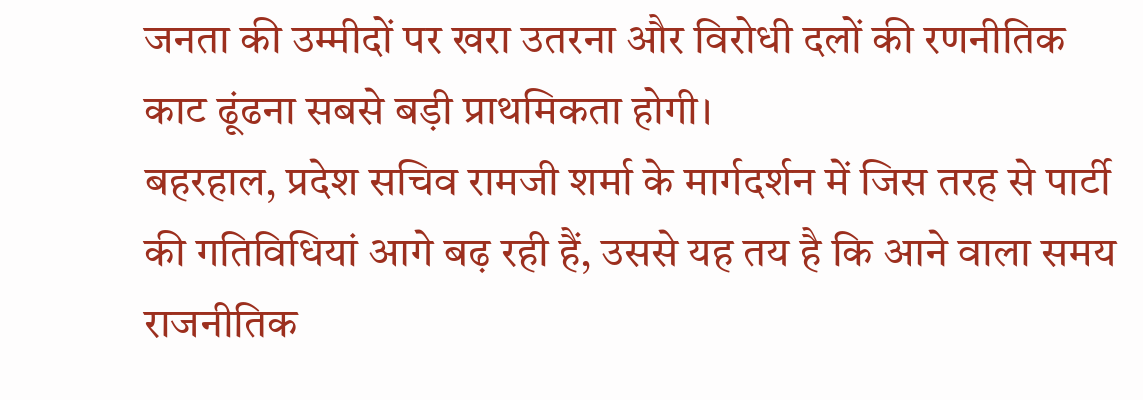जनता की उम्मीदों पर खरा उतरना और विरोधी दलों की रणनीतिक काट ढूंढना सबसे बड़ी प्राथमिकता होगी।
बहरहाल, प्रदेश सचिव रामजी शर्मा के मार्गदर्शन में जिस तरह से पार्टी की गतिविधियां आगे बढ़ रही हैं, उससे यह तय है कि आने वाला समय राजनीतिक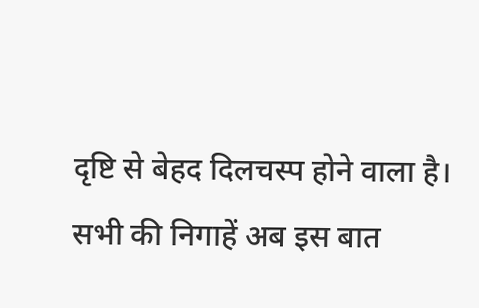दृष्टि से बेहद दिलचस्प होने वाला है। सभी की निगाहें अब इस बात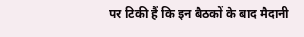पर टिकी हैं कि इन बैठकों के बाद मैदानी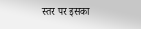स्तर पर इसका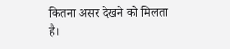कितना असर देखने को मिलता है।